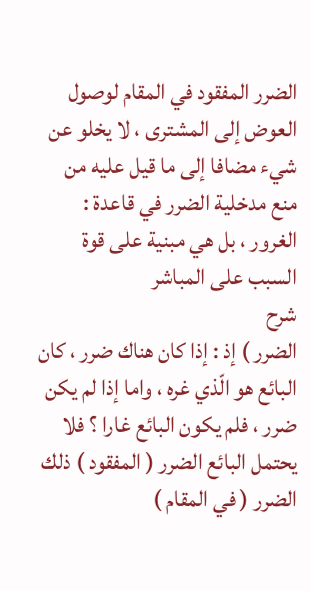الضرر المفقود في المقام لوصول العوض إلى المشترى ، لا يخلو عن شيء مضافا إلى ما قيل عليه من منع مدخلية الضرر في قاعدة : الغرور ، بل هي مبنية على قوة السبب على المباشر
شرح
الضرر ) إذ : إذا كان هناك ضرر ، كان البائع هو الّذي غره ، واما إذا لم يكن ضرر ، فلم يكون البائع غارا ؟ فلا يحتمل البائع الضرر ( المفقود ) ذلك الضرر ( في المقام )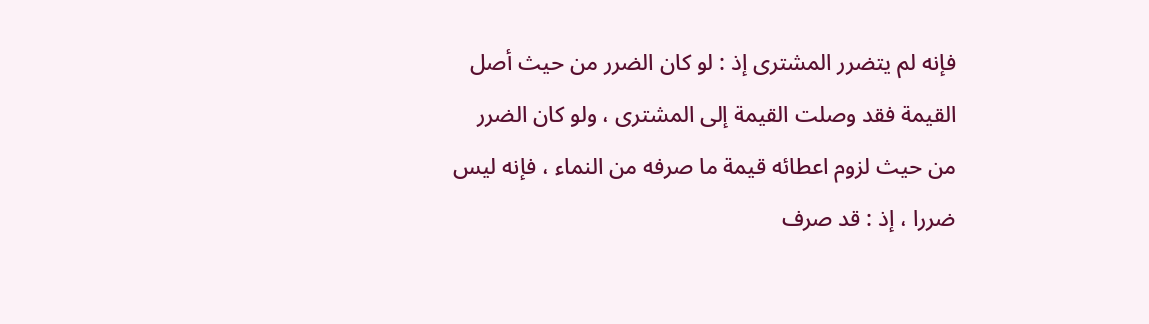فإنه لم يتضرر المشترى إذ : لو كان الضرر من حيث أصل القيمة فقد وصلت القيمة إلى المشترى ، ولو كان الضرر من حيث لزوم اعطائه قيمة ما صرفه من النماء ، فإنه ليس ضررا ، إذ : قد صرف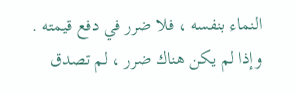النماء بنفسه ، فلا ضرر في دفع قيمته .
وإذا لم يكن هناك ضرر ، لم تصدق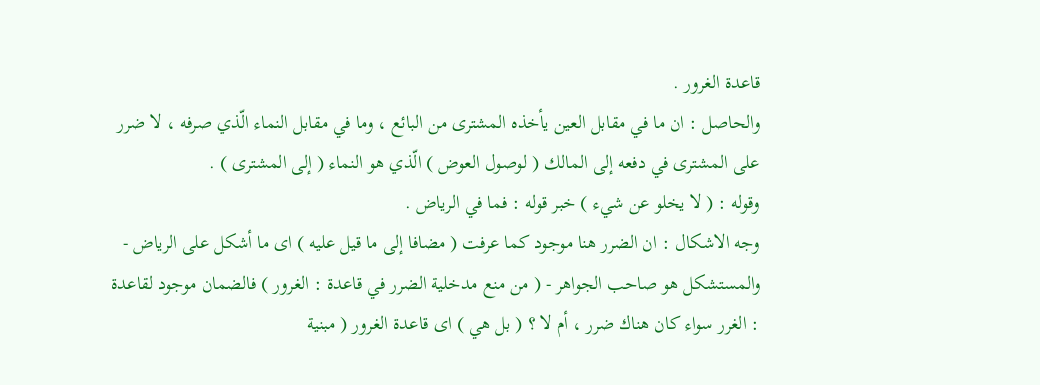قاعدة الغرور .
والحاصل : ان ما في مقابل العين يأخذه المشترى من البائع ، وما في مقابل النماء الّذي صرفه ، لا ضرر على المشترى في دفعه إلى المالك ( لوصول العوض ) الّذي هو النماء ( إلى المشترى ) .
وقوله : ( لا يخلو عن شيء ) خبر قوله : فما في الرياض .
وجه الاشكال : ان الضرر هنا موجود كما عرفت ( مضافا إلى ما قيل عليه ) اى ما أشكل على الرياض - والمستشكل هو صاحب الجواهر - ( من منع مدخلية الضرر في قاعدة : الغرور ) فالضمان موجود لقاعدة : الغرر سواء كان هناك ضرر ، أم لا ؟ ( بل هي ) اى قاعدة الغرور ( مبنية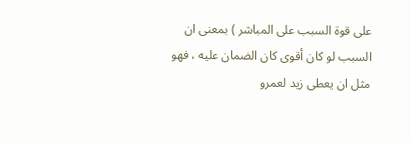على قوة السبب على المباشر ) بمعنى ان السبب لو كان أقوى كان الضمان عليه ، فهو مثل ان يعطى زيد لعمرو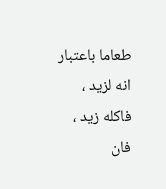طعاما باعتبار انه لزيد ، فاكله زيد ، فان